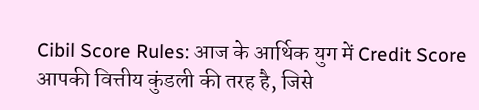Cibil Score Rules: आज के आर्थिक युग में Credit Score आपकी वित्तीय कुंडली की तरह है, जिसे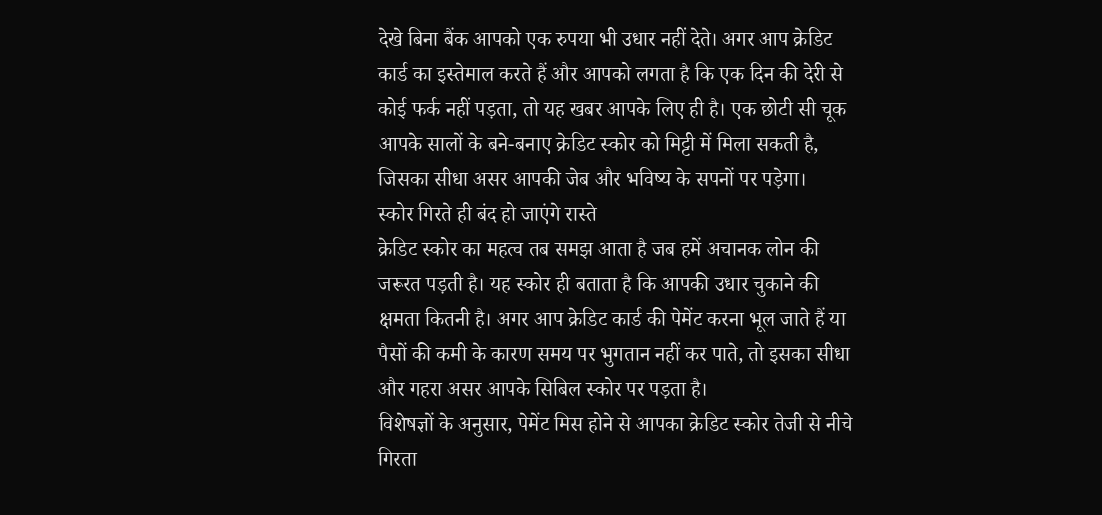देखे बिना बैंक आपको एक रुपया भी उधार नहीं देते। अगर आप क्रेडिट कार्ड का इस्तेमाल करते हैं और आपको लगता है कि एक दिन की देरी से कोई फर्क नहीं पड़ता, तो यह खबर आपके लिए ही है। एक छोटी सी चूक आपके सालों के बने-बनाए क्रेडिट स्कोर को मिट्टी में मिला सकती है, जिसका सीधा असर आपकी जेब और भविष्य के सपनों पर पड़ेगा।
स्कोर गिरते ही बंद हो जाएंगे रास्ते
क्रेडिट स्कोर का महत्व तब समझ आता है जब हमें अचानक लोन की जरूरत पड़ती है। यह स्कोर ही बताता है कि आपकी उधार चुकाने की क्षमता कितनी है। अगर आप क्रेडिट कार्ड की पेमेंट करना भूल जाते हैं या पैसों की कमी के कारण समय पर भुगतान नहीं कर पाते, तो इसका सीधा और गहरा असर आपके सिबिल स्कोर पर पड़ता है।
विशेषज्ञों के अनुसार, पेमेंट मिस होने से आपका क्रेडिट स्कोर तेजी से नीचे गिरता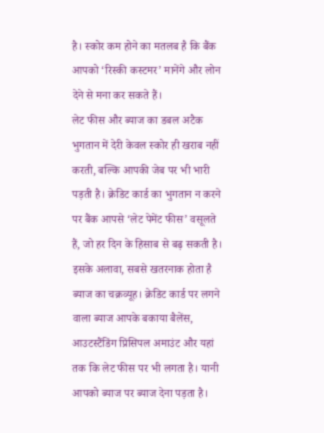है। स्कोर कम होने का मतलब है कि बैंक आपको ‘रिस्की कस्टमर’ मानेंगे और लोन देने से मना कर सकते हैं।
लेट फीस और ब्याज का डबल अटैक
भुगतान में देरी केवल स्कोर ही खराब नहीं करती, बल्कि आपकी जेब पर भी भारी पड़ती है। क्रेडिट कार्ड का भुगतान न करने पर बैंक आपसे ‘लेट पेमेंट फीस’ वसूलते हैं, जो हर दिन के हिसाब से बढ़ सकती है।
इसके अलावा, सबसे खतरनाक होता है ब्याज का चक्रव्यूह। क्रेडिट कार्ड पर लगने वाला ब्याज आपके बकाया बैलेंस, आउटस्टैंडिंग प्रिंसिपल अमाउंट और यहां तक कि लेट फीस पर भी लगता है। यानी आपको ब्याज पर ब्याज देना पड़ता है।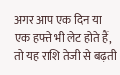अगर आप एक दिन या एक हफ्ते भी लेट होते हैं, तो यह राशि तेजी से बढ़ती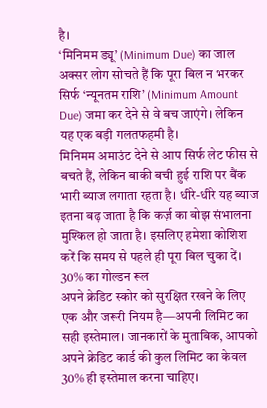है।
‘मिनिमम ड्यू’ (Minimum Due) का जाल
अक्सर लोग सोचते हैं कि पूरा बिल न भरकर सिर्फ ‘न्यूनतम राशि’ (Minimum Amount Due) जमा कर देने से वे बच जाएंगे। लेकिन यह एक बड़ी गलतफहमी है।
मिनिमम अमाउंट देने से आप सिर्फ लेट फीस से बचते हैं, लेकिन बाकी बची हुई राशि पर बैंक भारी ब्याज लगाता रहता है। धीरे-धीरे यह ब्याज इतना बढ़ जाता है कि कर्ज़ का बोझ संभालना मुश्किल हो जाता है। इसलिए हमेशा कोशिश करें कि समय से पहले ही पूरा बिल चुका दें।
30% का गोल्डन रूल
अपने क्रेडिट स्कोर को सुरक्षित रखने के लिए एक और जरूरी नियम है—अपनी लिमिट का सही इस्तेमाल। जानकारों के मुताबिक, आपको अपने क्रेडिट कार्ड की कुल लिमिट का केवल 30% ही इस्तेमाल करना चाहिए।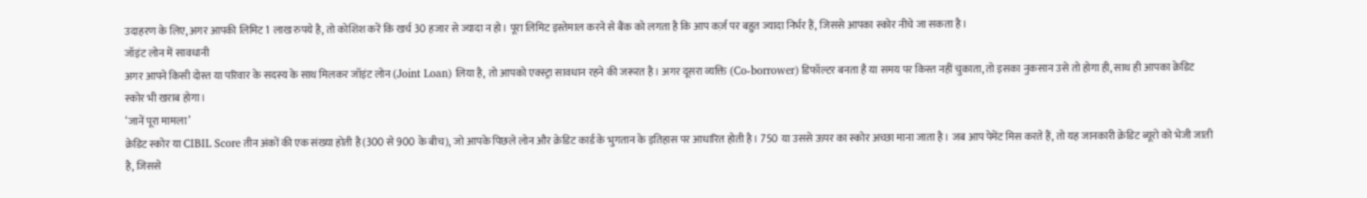उदाहरण के लिए, अगर आपकी लिमिट 1 लाख रुपये है, तो कोशिश करें कि खर्च 30 हजार से ज्यादा न हो। पूरा लिमिट इस्तेमाल करने से बैंक को लगता है कि आप कर्ज़ पर बहुत ज्यादा निर्भर हैं, जिससे आपका स्कोर नीचे जा सकता है।
जॉइंट लोन में सावधानी
अगर आपने किसी दोस्त या परिवार के सदस्य के साथ मिलकर जॉइंट लोन (Joint Loan) लिया है, तो आपको एक्स्ट्रा सावधान रहने की जरूरत है। अगर दूसरा व्यक्ति (Co-borrower) डिफॉल्टर बनता है या समय पर किस्त नहीं चुकाता, तो इसका नुकसान उसे तो होगा ही, साथ ही आपका क्रेडिट स्कोर भी खराब होगा।
‘जानें पूरा मामला’
क्रेडिट स्कोर या CIBIL Score तीन अंकों की एक संख्या होती है (300 से 900 के बीच), जो आपके पिछले लोन और क्रेडिट कार्ड के भुगतान के इतिहास पर आधारित होती है। 750 या उससे ऊपर का स्कोर अच्छा माना जाता है। जब आप पेमेंट मिस करते हैं, तो यह जानकारी क्रेडिट ब्यूरो को भेजी जाती है, जिससे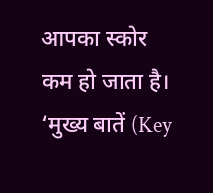आपका स्कोर कम हो जाता है।
‘मुख्य बातें (Key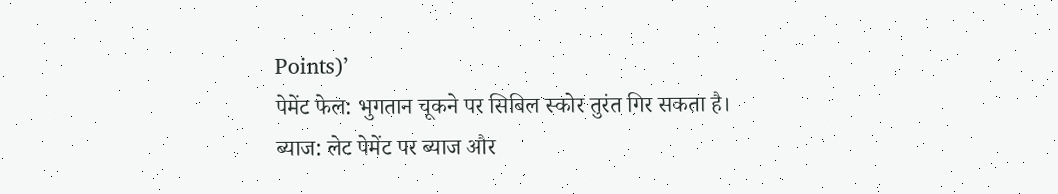Points)’
पेमेंट फेल: भुगतान चूकने पर सिबिल स्कोर तुरंत गिर सकता है।
ब्याज: लेट पेमेंट पर ब्याज और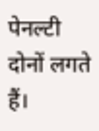पेनल्टी दोनों लगते हैं।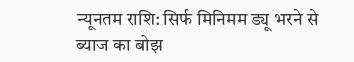न्यूनतम राशि: सिर्फ मिनिमम ड्यू भरने से ब्याज का बोझ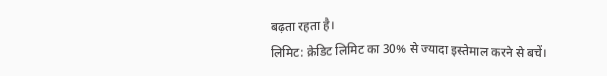बढ़ता रहता है।
लिमिट: क्रेडिट लिमिट का 30% से ज्यादा इस्तेमाल करने से बचें।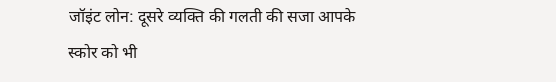जॉइंट लोन: दूसरे व्यक्ति की गलती की सजा आपके स्कोर को भी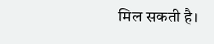मिल सकती है।